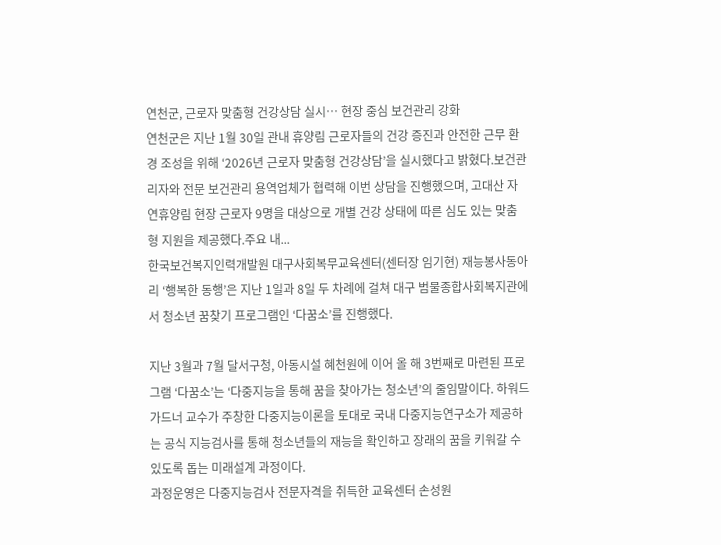연천군, 근로자 맞춤형 건강상담 실시… 현장 중심 보건관리 강화
연천군은 지난 1월 30일 관내 휴양림 근로자들의 건강 증진과 안전한 근무 환경 조성을 위해 ‘2026년 근로자 맞춤형 건강상담’을 실시했다고 밝혔다.보건관리자와 전문 보건관리 용역업체가 협력해 이번 상담을 진행했으며, 고대산 자연휴양림 현장 근로자 9명을 대상으로 개별 건강 상태에 따른 심도 있는 맞춤형 지원을 제공했다.주요 내...
한국보건복지인력개발원 대구사회복무교육센터(센터장 임기현) 재능봉사동아리 ‘행복한 동행’은 지난 1일과 8일 두 차례에 걸쳐 대구 범물종합사회복지관에서 청소년 꿈찾기 프로그램인 ‘다꿈소’를 진행했다.

지난 3월과 7월 달서구청, 아동시설 혜천원에 이어 올 해 3번째로 마련된 프로그램 ‘다꿈소’는 ‘다중지능을 통해 꿈을 찾아가는 청소년’의 줄임말이다. 하워드 가드너 교수가 주창한 다중지능이론을 토대로 국내 다중지능연구소가 제공하는 공식 지능검사를 통해 청소년들의 재능을 확인하고 장래의 꿈을 키워갈 수 있도록 돕는 미래설계 과정이다.
과정운영은 다중지능검사 전문자격을 취득한 교육센터 손성원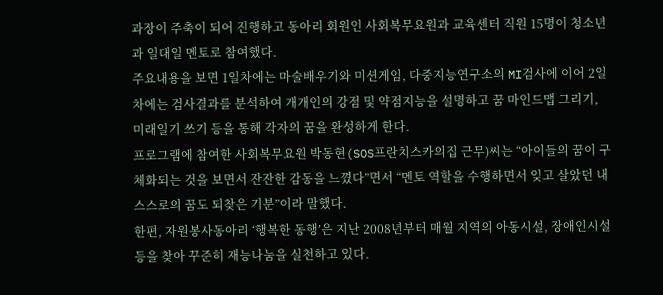과장이 주축이 되어 진행하고 동아리 회원인 사회복무요원과 교육센터 직원 15명이 청소년과 일대일 멘토로 참여했다.
주요내용을 보면 1일차에는 마술배우기와 미션게임, 다중지능연구소의 MI검사에 이어 2일차에는 검사결과를 분석하여 개개인의 강점 및 약점지능을 설명하고 꿈 마인드맵 그리기, 미래일기 쓰기 등을 통해 각자의 꿈을 완성하게 한다.
프로그램에 참여한 사회복무요원 박동현(SOS프란치스카의집 근무)씨는 “아이들의 꿈이 구체화되는 것을 보면서 잔잔한 감동을 느꼈다”면서 “멘토 역할을 수행하면서 잊고 살았던 내 스스로의 꿈도 되찾은 기분”이라 말했다.
한편, 자원봉사동아리 ‘행복한 동행’은 지난 2008년부터 매월 지역의 아동시설, 장애인시설 등을 찾아 꾸준히 재능나눔을 실천하고 있다.